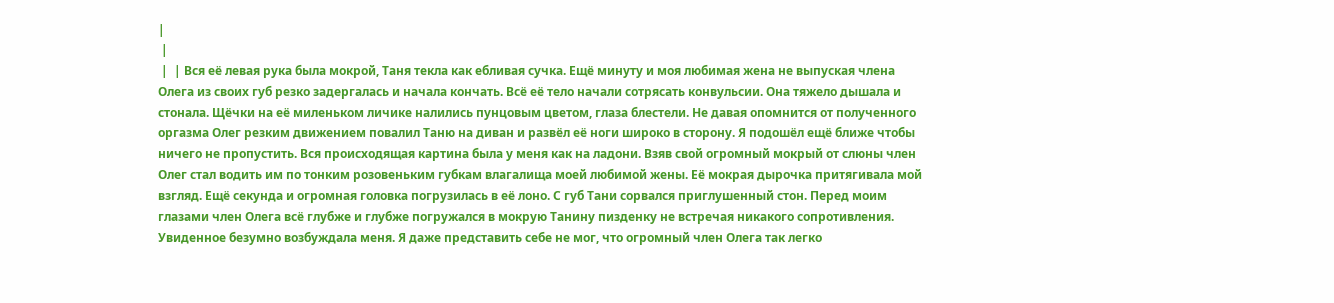|
 |
 |  | Вся её левая рука была мокрой, Таня текла как ебливая сучка. Ещё минуту и моя любимая жена не выпуская члена Олега из своих губ резко задергалась и начала кончать. Всё её тело начали сотрясать конвульсии. Она тяжело дышала и стонала. Щёчки на её миленьком личике налились пунцовым цветом, глаза блестели. Не давая опомнится от полученного оргазма Олег резким движением повалил Таню на диван и развёл её ноги широко в сторону. Я подошёл ещё ближе чтобы ничего не пропустить. Вся происходящая картина была у меня как на ладони. Взяв свой огромный мокрый от слюны член Олег стал водить им по тонким розовеньким губкам влагалища моей любимой жены. Её мокрая дырочка притягивала мой взгляд. Ещё секунда и огромная головка погрузилась в её лоно. С губ Тани сорвался приглушенный стон. Перед моим глазами член Олега всё глубже и глубже погружался в мокрую Танину пизденку не встречая никакого сопротивления. Увиденное безумно возбуждала меня. Я даже представить себе не мог, что огромный член Олега так легко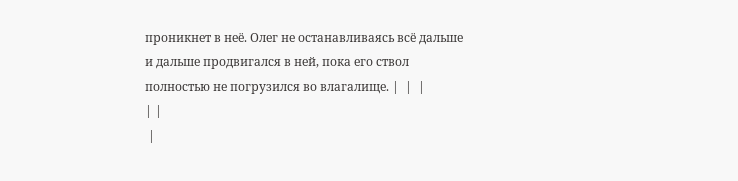проникнет в неё. Олег не останавливаясь всё дальше и дальше продвигался в ней, пока его ствол полностью не погрузился во влагалище. |  |  |
| |
 |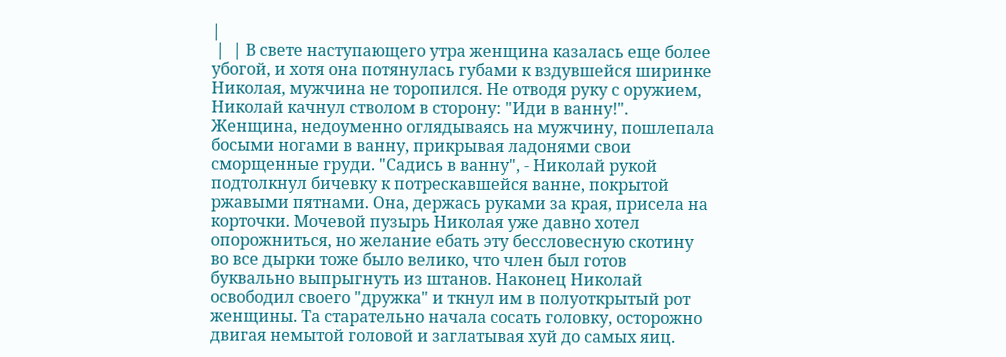|
 |  | В свете наступающего утра женщина казалась еще более убогой, и хотя она потянулась губами к вздувшейся ширинке Николая, мужчина не торопился. Не отводя руку с оружием, Николай качнул стволом в сторону: "Иди в ванну!". Женщина, недоуменно оглядываясь на мужчину, пошлепала босыми ногами в ванну, прикрывая ладонями свои сморщенные груди. "Садись в ванну", - Николай рукой подтолкнул бичевку к потрескавшейся ванне, покрытой ржавыми пятнами. Она, держась руками за края, присела на корточки. Мочевой пузырь Николая уже давно хотел опорожниться, но желание ебать эту бессловесную скотину во все дырки тоже было велико, что член был готов буквально выпрыгнуть из штанов. Наконец Николай освободил своего "дружка" и ткнул им в полуоткрытый рот женщины. Та старательно начала сосать головку, осторожно двигая немытой головой и заглатывая хуй до самых яиц.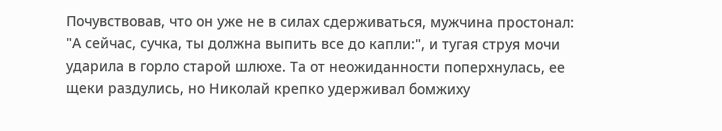Почувствовав, что он уже не в силах сдерживаться, мужчина простонал: "А сейчас, сучка, ты должна выпить все до капли:", и тугая струя мочи ударила в горло старой шлюхе. Та от неожиданности поперхнулась, ее щеки раздулись, но Николай крепко удерживал бомжиху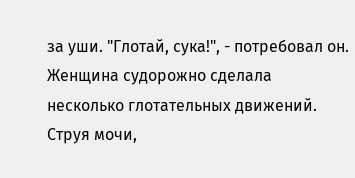за уши. "Глотай, сука!", - потребовал он. Женщина судорожно сделала несколько глотательных движений. Струя мочи,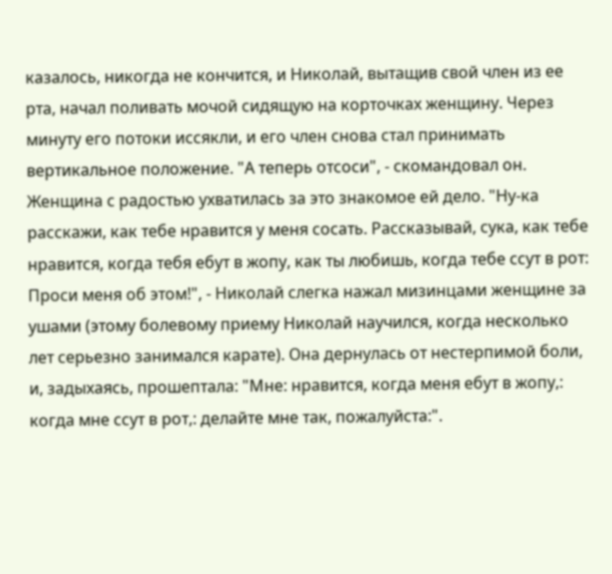казалось, никогда не кончится, и Николай, вытащив свой член из ее рта, начал поливать мочой сидящую на корточках женщину. Через минуту его потоки иссякли, и его член снова стал принимать вертикальное положение. "А теперь отсоси", - скомандовал он. Женщина с радостью ухватилась за это знакомое ей дело. "Ну-ка расскажи, как тебе нравится у меня сосать. Рассказывай, сука, как тебе нравится, когда тебя ебут в жопу, как ты любишь, когда тебе ссут в рот: Проси меня об этом!", - Николай слегка нажал мизинцами женщине за ушами (этому болевому приему Николай научился, когда несколько лет серьезно занимался карате). Она дернулась от нестерпимой боли, и, задыхаясь, прошептала: "Мне: нравится, когда меня ебут в жопу,: когда мне ссут в рот,: делайте мне так, пожалуйста:".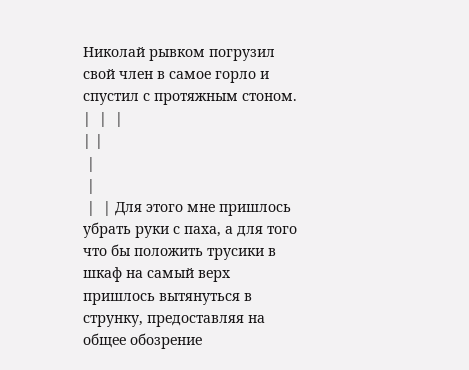Николай рывком погрузил свой член в самое горло и спустил с протяжным стоном. |  |  |
| |
 |
 |
 |  | Для этого мне пришлось убрать руки с паха, а для того что бы положить трусики в шкаф на самый верх пришлось вытянуться в струнку, предоставляя на общее обозрение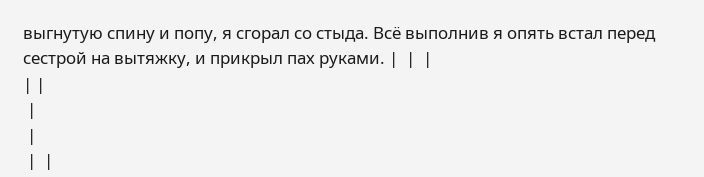выгнутую спину и попу, я сгорал со стыда. Всё выполнив я опять встал перед сестрой на вытяжку, и прикрыл пах руками. |  |  |
| |
 |
 |
 |  |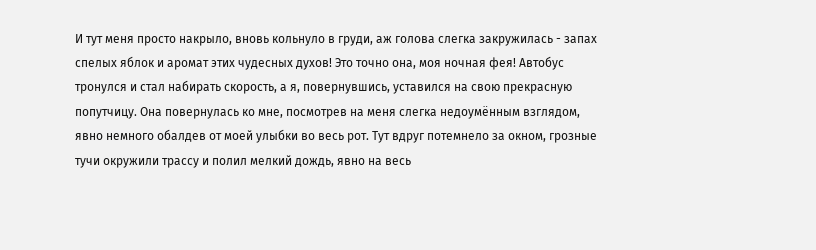И тут меня просто накрыло, вновь кольнуло в груди, аж голова слегка закружилась - запах спелых яблок и аромат этих чудесных духов! Это точно она, моя ночная фея! Автобус тронулся и стал набирать скорость, а я, повернувшись, уставился на свою прекрасную попутчицу. Она повернулась ко мне, посмотрев на меня слегка недоумённым взглядом, явно немного обалдев от моей улыбки во весь рот. Тут вдруг потемнело за окном, грозные тучи окружили трассу и полил мелкий дождь, явно на весь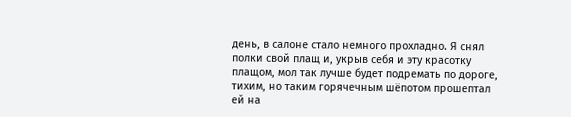день, в салоне стало немного прохладно. Я снял полки свой плащ и, укрыв себя и эту красотку плащом, мол так лучше будет подремать по дороге, тихим, но таким горячечным шёпотом прошептал ей на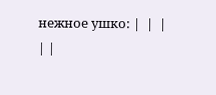нежное ушко: |  |  |
| |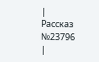|
Рассказ №23796
|